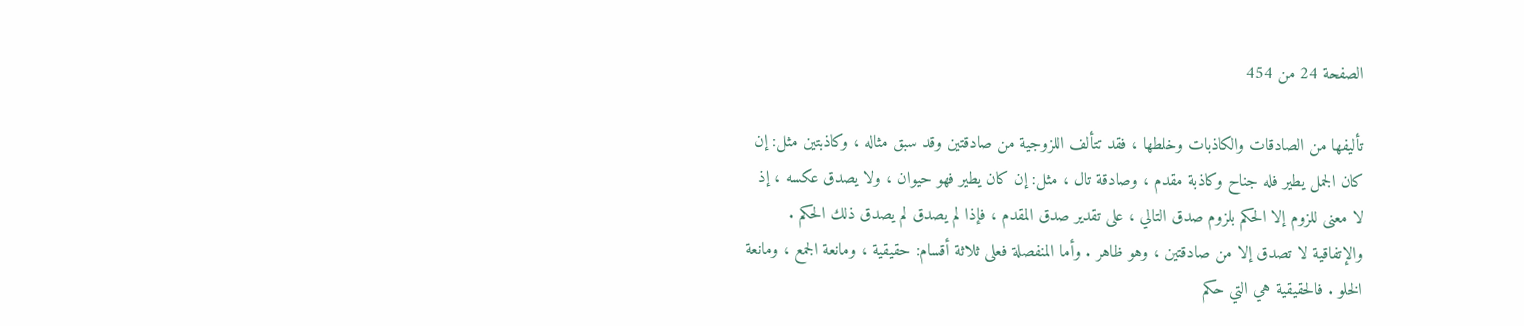الصفحة 24 من 454

تأليفها من الصادقات والكاذبات وخلطها ، فقد تتألف اللزوجية من صادقتين وقد سبق مثاله ، وكاذبتين مثل: إن كان الجمل يطير فله جناح وكاذبة مقدم ، وصادقة تال ، مثل: إن كان يطير فهو حيوان ، ولا يصدق عكسه ، إذ لا معنى للزوم إلا الحكم بلزوم صدق التالي ، على تقدير صدق المقدم ، فإذا لم يصدق لم يصدق ذلك الحكم . والإتفاقية لا تصدق إلا من صادقتين ، وهو ظاهر . وأما المنفصلة فعلى ثلاثة أقسام: حقيقية ، ومانعة الجمع ، ومانعة الخلو . فالحقيقية هي التي حكم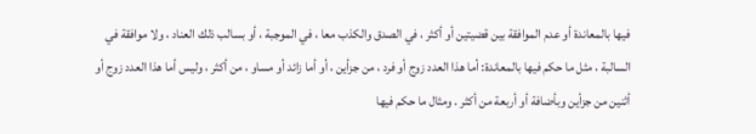فيها بالمعاندة أو عدم الموافقة بين قضيتين أو أكثر ، في الصدق والكذب معا ، في الموجبة ، أو بسالب ذلك العناد ، ولا موافقة في السالبة ، مثل ما حكم فيها بالمعاندة: أما هذا العدد زوج أو فرد ، من جزأين ، أو أما زائد أو مساو ، من أكثر ، وليس أما هذا العدد زوج أو أثنين من جزأين وبأضافة أو أربعة من أكثر . ومثال ما حكم فيها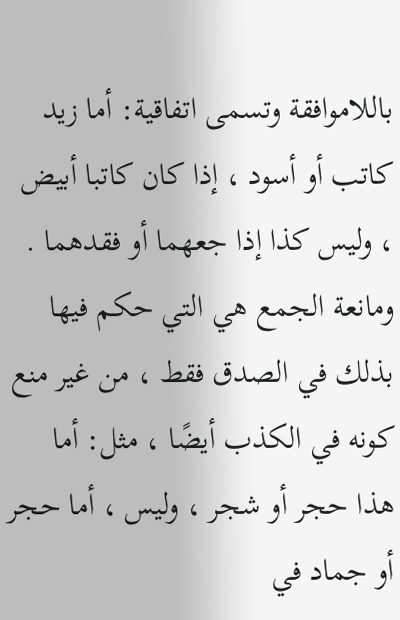باللاموافقة وتسمى اتفاقية: أما زيد كاتب أو أسود ، إذا كان كاتبا أبيض ، وليس كذا إذا جعهما أو فقدهما . ومانعة الجمع هي التي حكم فيها بذلك في الصدق فقط ، من غير منع كونه في الكذب أيضًا ، مثل: أما هذا حجر أو شجر ، وليس ، أما حجر أو جماد في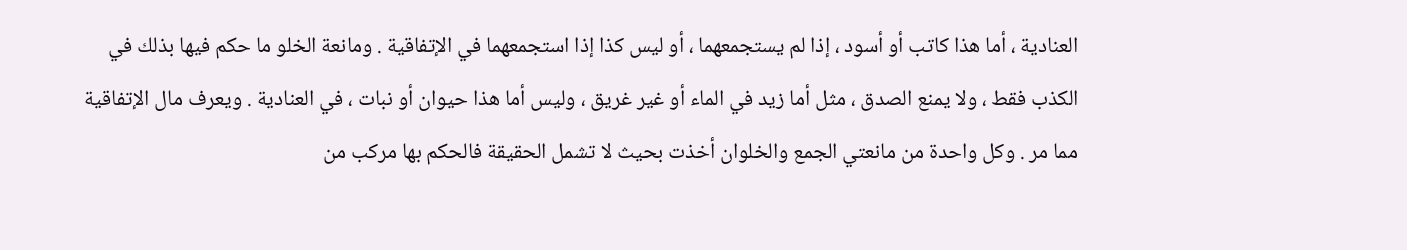العنادية ، أما هذا كاتب أو أسود ، إذا لم يستجمعهما ، أو ليس كذا إذا استجمعهما في الإتفاقية . ومانعة الخلو ما حكم فيها بذلك في الكذب فقط ، ولا يمنع الصدق ، مثل أما زيد في الماء أو غير غريق ، وليس أما هذا حيوان أو نبات ، في العنادية . ويعرف مال الإتفاقية مما مر . وكل واحدة من مانعتي الجمع والخلوان أخذت بحيث لا تشمل الحقيقة فالحكم بها مركب من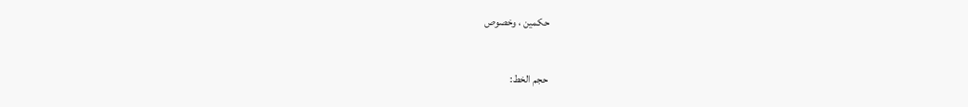حكمين ، وخصوص

حجم الخط: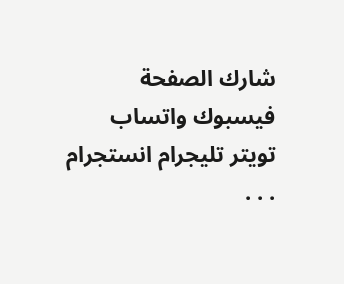شارك الصفحة
فيسبوك واتساب تويتر تليجرام انستجرام
. . .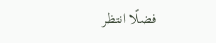فضلًا انتظر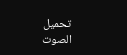تحميل الصوت